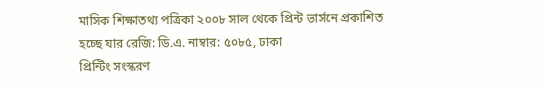মাসিক শিক্ষাতথ্য পত্রিকা ২০০৮ সাল থেকে প্রিন্ট ভার্সনে প্রকাশিত হচ্ছে যার রেজি: ডি.এ. নাম্বার: ৫০৮৫, ঢাকা
প্রিন্টিং সংস্করণ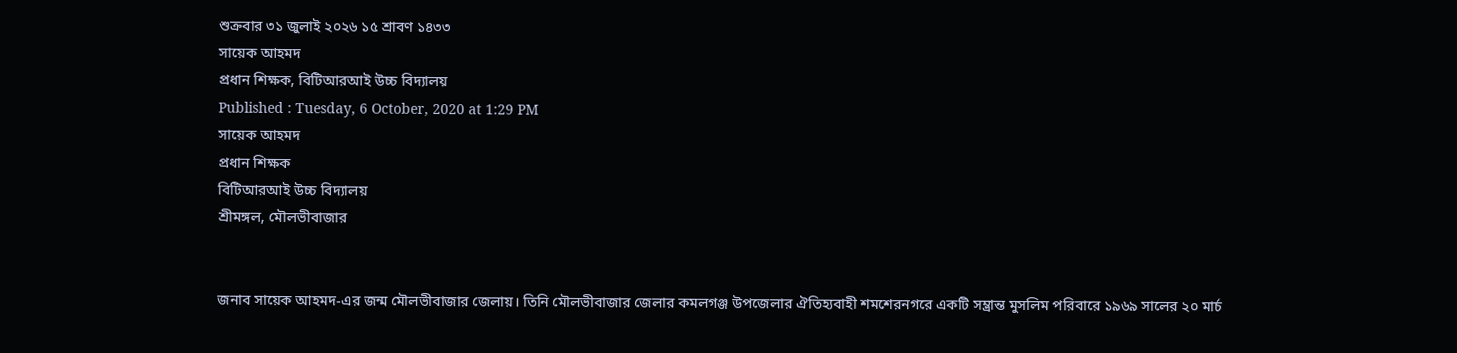শুক্রবার ৩১ জুলাই ২০২৬ ১৫ শ্রাবণ ১৪৩৩
সায়েক আহমদ
প্রধান শিক্ষক, বিটিআরআই উচ্চ বিদ্যালয়
Published : Tuesday, 6 October, 2020 at 1:29 PM
সায়েক আহমদ
প্রধান শিক্ষক
বিটিআরআই উচ্চ বিদ্যালয়
শ্রীমঙ্গল, মৌলভীবাজার


জনাব সায়েক আহমদ-এর জন্ম মৌলভীবাজার জেলায়। তিনি মৌলভীবাজার জেলার কমলগঞ্জ উপজেলার ঐতিহ্যবাহী শমশেরনগরে একটি সম্ভ্রান্ত মুসলিম পরিবারে ১৯৬৯ সালের ২০ মার্চ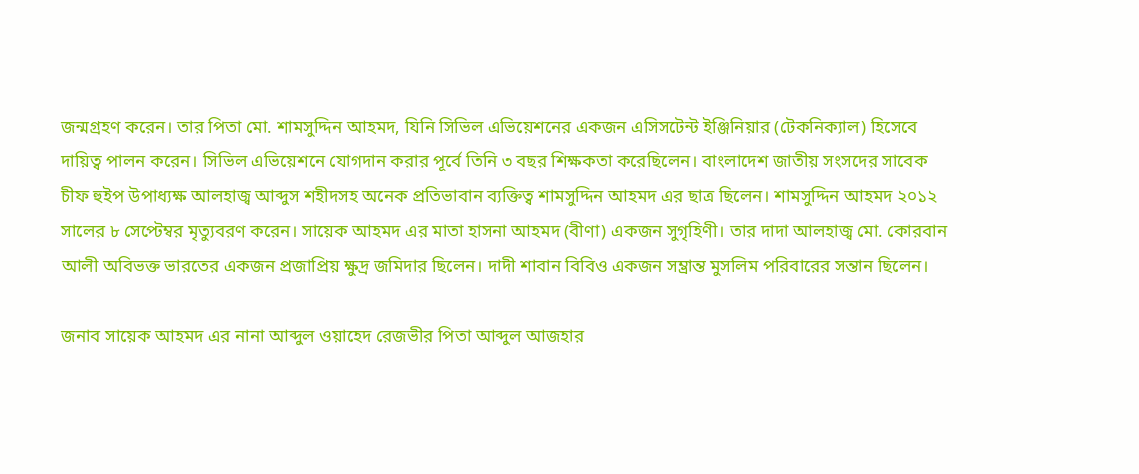জন্মগ্রহণ করেন। তার পিতা মো. শামসুদ্দিন আহমদ, যিনি সিভিল এভিয়েশনের একজন এসিসটেন্ট ইঞ্জিনিয়ার (টেকনিক্যাল) হিসেবে দায়িত্ব পালন করেন। সিভিল এভিয়েশনে যোগদান করার পূর্বে তিনি ৩ বছর শিক্ষকতা করেছিলেন। বাংলাদেশ জাতীয় সংসদের সাবেক চীফ হুইপ উপাধ্যক্ষ আলহাজ্ব আব্দুস শহীদসহ অনেক প্রতিভাবান ব্যক্তিত্ব শামসুদ্দিন আহমদ এর ছাত্র ছিলেন। শামসুদ্দিন আহমদ ২০১২ সালের ৮ সেপ্টেম্বর মৃত্যুবরণ করেন। সায়েক আহমদ এর মাতা হাসনা আহমদ (বীণা) একজন সুগৃহিণী। তার দাদা আলহাজ্ব মো. কোরবান আলী অবিভক্ত ভারতের একজন প্রজাপ্রিয় ক্ষুদ্র জমিদার ছিলেন। দাদী শাবান বিবিও একজন সম্ভ্রান্ত মুসলিম পরিবারের সন্তান ছিলেন।

জনাব সায়েক আহমদ এর নানা আব্দুল ওয়াহেদ রেজভীর পিতা আব্দুল আজহার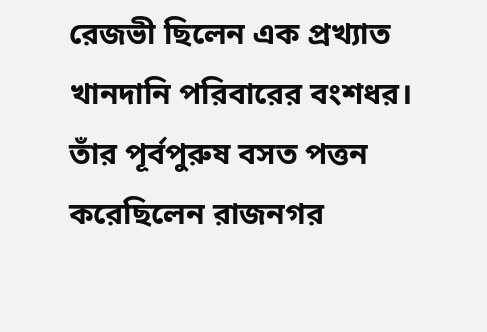রেজভী ছিলেন এক প্রখ্যাত খানদানি পরিবারের বংশধর। তাঁর পূর্বপুরুষ বসত পত্তন করেছিলেন রাজনগর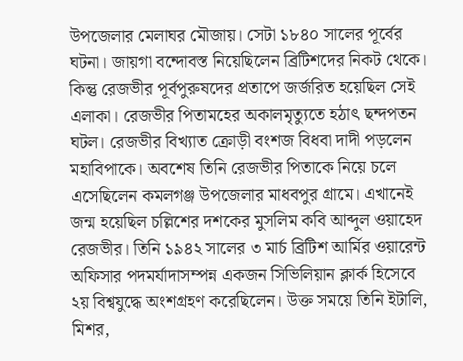উপজেলার মেলাঘর মৌজায়। সেটা ১৮৪০ সালের পূর্বের ঘটনা। জায়গা বন্দোবস্ত নিয়েছিলেন ব্রিটিশদের নিকট থেকে। কিন্তু রেজভীর পূর্বপুরুষদের প্রতাপে জর্জরিত হয়েছিল সেই এলাকা। রেজভীর পিতামহের অকালমৃত্যুতে হঠাৎ ছন্দপতন ঘটল। রেজভীর বিখ্যাত ক্রোড়ী বংশজ বিধবা দাদী পড়লেন মহাবিপাকে। অবশেষ তিনি রেজভীর পিতাকে নিয়ে চলে এসেছিলেন কমলগঞ্জ উপজেলার মাধবপুর গ্রামে। এখানেই জন্ম হয়েছিল চল্লিশের দশকের মুসলিম কবি আব্দুল ওয়াহেদ রেজভীর। তিনি ১৯৪২ সালের ৩ মার্চ ব্রিটিশ আর্মির ওয়ারেন্ট অফিসার পদমর্যাদাসম্পন্ন একজন সিভিলিয়ান ক্লার্ক হিসেবে ২য় বিশ্বযুদ্ধে অংশগ্রহণ করেছিলেন। উক্ত সময়ে তিনি ইটালি, মিশর,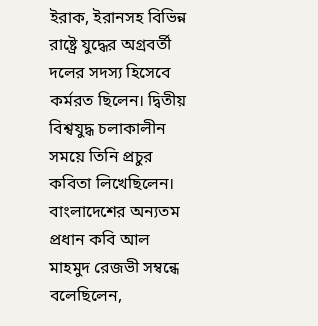ইরাক, ইরানসহ বিভিন্ন রাষ্ট্রে যুদ্ধের অগ্রবর্তী দলের সদস্য হিসেবে কর্মরত ছিলেন। দ্বিতীয় বিশ্বযুদ্ধ চলাকালীন সময়ে তিনি প্রচুর কবিতা লিখেছিলেন। বাংলাদেশের অন্যতম প্রধান কবি আল মাহমুদ রেজভী সম্বন্ধে বলেছিলেন,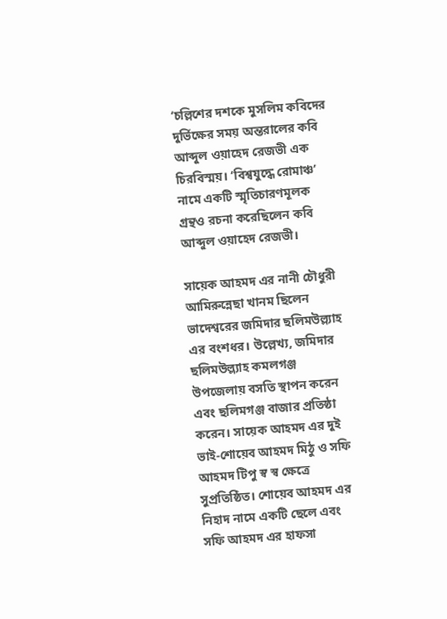‘চল্লিশের দশকে মুসলিম কবিদের দুর্ভিক্ষের সময় অন্তরালের কবি আব্দুল ওয়াহেদ রেজভী এক চিরবিস্ময়। ‘বিশ্বযুদ্ধে রোমাঞ্চ’ নামে একটি স্মৃতিচারণমূলক গ্রন্থও রচনা করেছিলেন কবি আব্দুল ওয়াহেদ রেজভী।

সায়েক আহমদ এর নানী চৌধুরী আমিরুন্নেছা খানম ছিলেন ভাদেশ্বরের জমিদার ছলিমউল্ল্যাহ এর বংশধর। উল্লেখ্য, জমিদার ছলিমউল্ল্যাহ কমলগঞ্জ উপজেলায় বসতি স্থাপন করেন এবং ছলিমগঞ্জ বাজার প্রতিষ্ঠা করেন। সায়েক আহমদ এর দুই ভাই-শোয়েব আহমদ মিঠু ও সফি আহমদ টিপু স্ব স্ব ক্ষেত্রে সুপ্রতিষ্ঠিত। শোয়েব আহমদ এর নিহাদ নামে একটি ছেলে এবং সফি আহমদ এর হাফসা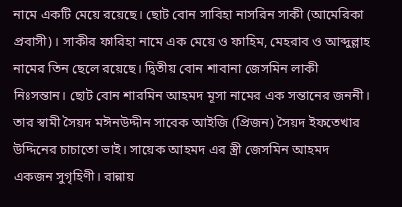নামে একটি মেয়ে রয়েছে। ছোট বোন সাবিহা নাসরিন সাকী (আমেরিকা প্রবাসী)। সাকীর ফারিহা নামে এক মেয়ে ও ফাহিম, মেহরাব ও আব্দুল্লাহ নামের তিন ছেলে রয়েছে। দ্বিতীয় বোন শাবানা জেসমিন লাকী নিঃসন্তান। ছোট বোন শারমিন আহমদ মূসা নামের এক সন্তানের জননী। তার স্বামী সৈয়দ মঈনউদ্দীন সাবেক আইজি (প্রিজন) সৈয়দ ইফতেখার উদ্দিনের চাচাতো ভাই। সায়েক আহমদ এর স্ত্রী জেসমিন আহমদ একজন সুগৃহিণী। রান্নায়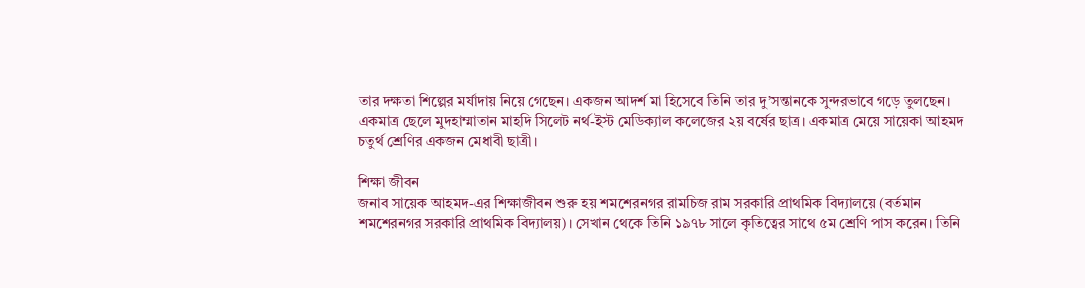তার দক্ষতা শিল্পের মর্যাদায় নিয়ে গেছেন। একজন আদর্শ মা হিসেবে তিনি তার দু’সন্তানকে সুন্দরভাবে গড়ে তুলছেন। একমাত্র ছেলে মুদহাম্মাতান মাহদি সিলেট নর্থ-ইস্ট মেডিক্যাল কলেজের ২য় বর্ষের ছাত্র। একমাত্র মেয়ে সায়েকা আহমদ চতুর্থ শ্রেণির একজন মেধাবী ছাত্রী।

শিক্ষা জীবন
জনাব সায়েক আহমদ-এর শিক্ষাজীবন শুরু হয় শমশেরনগর রামচিজ রাম সরকারি প্রাথমিক বিদ্যালয়ে (বর্তমান শমশেরনগর সরকারি প্রাথমিক বিদ্যালয়)। সেখান থেকে তিনি ১৯৭৮ সালে কৃতিত্বের সাথে ৫ম শ্রেণি পাস করেন। তিনি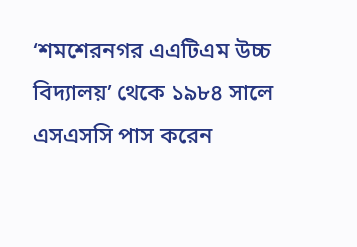‘শমশেরনগর এএটিএম উচ্চ বিদ্যালয়’ থেকে ১৯৮৪ সালে এসএসসি পাস করেন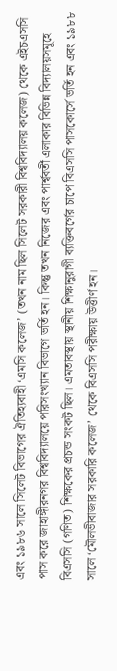এবং ১৯৮৬ সালে সিলেট বিভাগের ঐতিহ্যবাহী ‘এমসি কলেজ’ (তখন নাম ছিল সিলেট সরকারী বিশ্ববিদ্যালয় কলেজ) থেকে এইচএসসি পাস করে জাহাঙ্গীরনগর বিশ্ববিদ্যালয়ে পরিসংখ্যান বিভাগে ভর্তি হন। কিন্তু তখন নিজের এবং পার্শ্ববর্তী এলাকার বিভিন্ন বিদ্যালয়সমূহে বিএসসি (গণিত) শিক্ষকের প্রচন্ড সংকট ছিল। এমতাবস্থায় স্থানীয় শিক্ষানুরাগী ব্যক্তিবর্গের চাপে বিএসসি পাসকোর্সে ভর্তি হন এবং ১৯৮৮ সালে ‘মৌলভীবাজার সরকারি কলেজ’ থেকে বিএসসি পরীক্ষায় উত্তীর্ণ হন।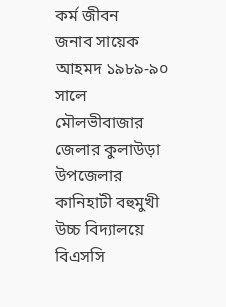কর্ম জীবন
জনাব সায়েক আহমদ ১৯৮৯-৯০ সালে মৌলভীবাজার জেলার কুলাউড়া উপজেলার কানিহাটী বহুমুখী উচ্চ বিদ্যালয়ে বিএসসি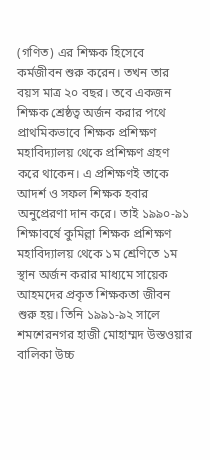(গণিত) এর শিক্ষক হিসেবে কর্মজীবন শুরু করেন। তখন তার বয়স মাত্র ২০ বছর। তবে একজন শিক্ষক শ্রেষ্ঠত্ব অর্জন করার পথে প্রাথমিকভাবে শিক্ষক প্রশিক্ষণ মহাবিদ্যালয় থেকে প্রশিক্ষণ গ্রহণ করে থাকেন। এ প্রশিক্ষণই তাকে আদর্শ ও সফল শিক্ষক হবার অনুপ্রেরণা দান করে। তাই ১৯৯০-৯১ শিক্ষাবর্ষে কুমিল্লা শিক্ষক প্রশিক্ষণ মহাবিদ্যালয় থেকে ১ম শ্রেণিতে ১ম স্থান অর্জন করার মাধ্যমে সায়েক আহমদের প্রকৃত শিক্ষকতা জীবন শুরু হয়। তিনি ১৯৯১-৯২ সালে শমশেরনগর হাজী মোহাম্মদ উস্তওয়ার বালিকা উচ্চ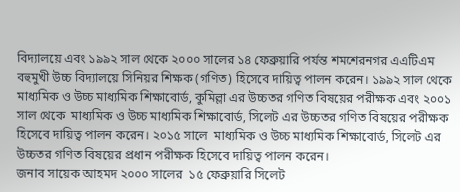বিদ্যালয়ে এবং ১৯৯২ সাল থেকে ২০০০ সালের ১৪ ফেব্রুয়ারি পর্যন্ত শমশেরনগর এএটিএম বহুমুখী উচ্চ বিদ্যালয়ে সিনিয়র শিক্ষক (গণিত) হিসেবে দায়িত্ব পালন করেন। ১৯৯২ সাল থেকে মাধ্যমিক ও উচ্চ মাধ্যমিক শিক্ষাবোর্ড, কুমিল্লা এর উচ্চতর গণিত বিষয়ের পরীক্ষক এবং ২০০১ সাল থেকে  মাধ্যমিক ও উচ্চ মাধ্যমিক শিক্ষাবোর্ড, সিলেট এর উচ্চতর গণিত বিষয়ের পরীক্ষক হিসেবে দায়িত্ব পালন করেন। ২০১৫ সালে  মাধ্যমিক ও উচ্চ মাধ্যমিক শিক্ষাবোর্ড, সিলেট এর উচ্চতর গণিত বিষয়ের প্রধান পরীক্ষক হিসেবে দায়িত্ব পালন করেন।
জনাব সায়েক আহমদ ২০০০ সালের  ১৫ ফেব্রুয়ারি সিলেট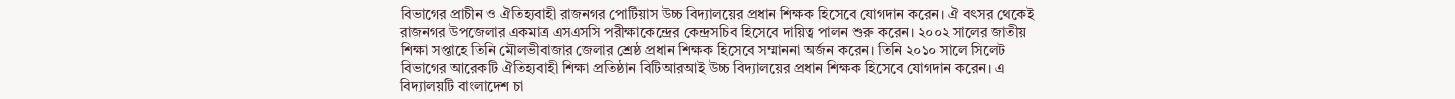বিভাগের প্রাচীন ও ঐতিহ্যবাহী রাজনগর পোর্টিয়াস উচ্চ বিদ্যালয়ের প্রধান শিক্ষক হিসেবে যোগদান করেন। ঐ বৎসর থেকেই রাজনগর উপজেলার একমাত্র এসএসসি পরীক্ষাকেন্দ্রের কেন্দ্রসচিব হিসেবে দায়িত্ব পালন শুরু করেন। ২০০২ সালের জাতীয় শিক্ষা সপ্তাহে তিনি মৌলভীবাজার জেলার শ্রেষ্ঠ প্রধান শিক্ষক হিসেবে সম্মাননা অর্জন করেন। তিনি ২০১০ সালে সিলেট বিভাগের আরেকটি ঐতিহ্যবাহী শিক্ষা প্রতিষ্ঠান বিটিআরআই উচ্চ বিদ্যালয়ের প্রধান শিক্ষক হিসেবে যোগদান করেন। এ বিদ্যালয়টি বাংলাদেশ চা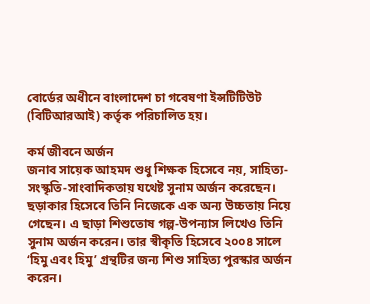বোর্ডের অধীনে বাংলাদেশ চা গবেষণা ইন্সটিটিউট (বিটিআরআই) কর্তৃক পরিচালিত হয়।

কর্ম জীবনে অর্জন
জনাব সায়েক আহমদ শুধু শিক্ষক হিসেবে নয়, সাহিত্য-সংস্কৃতি-সাংবাদিকতায় যথেষ্ট সুনাম অর্জন করেছেন। ছড়াকার হিসেবে তিনি নিজেকে এক অন্য উচ্চতায় নিয়ে গেছেন। এ ছাড়া শিশুতোষ গল্প-উপন্যাস লিখেও তিনি সুনাম অর্জন করেন। তার স্বীকৃতি হিসেবে ২০০৪ সালে ‘হিমু এবং হিমু’ গ্রন্থটির জন্য শিশু সাহিত্য পুরস্কার অর্জন করেন।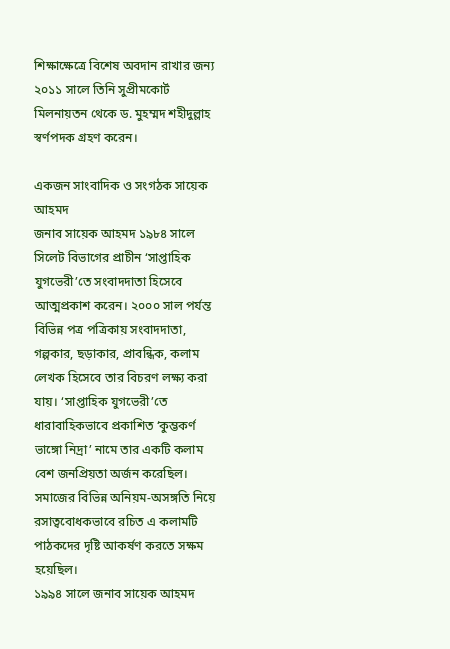শিক্ষাক্ষেত্রে বিশেষ অবদান রাখার জন্য ২০১১ সালে তিনি সুপ্রীমকোর্ট মিলনায়তন থেকে ড. মুহম্মদ শহীদুল্লাহ স্বর্ণপদক গ্রহণ করেন।

একজন সাংবাদিক ও সংগঠক সায়েক আহমদ
জনাব সায়েক আহমদ ১৯৮৪ সালে সিলেট বিভাগের প্রাচীন ‘সাপ্তাহিক যুগভেরী’তে সংবাদদাতা হিসেবে আত্মপ্রকাশ করেন। ২০০০ সাল পর্যন্ত বিভিন্ন পত্র পত্রিকায় সংবাদদাতা, গল্পকার, ছড়াকার, প্রাবন্ধিক, কলাম লেখক হিসেবে তার বিচরণ লক্ষ্য করা যায়। ‘সাপ্তাহিক যুগভেরী’তে ধারাবাহিকভাবে প্রকাশিত ‘কুম্ভকর্ণ ভাঙ্গো নিদ্রা’ নামে তার একটি কলাম বেশ জনপ্রিয়তা অর্জন করেছিল। সমাজের বিভিন্ন অনিয়ম-অসঙ্গতি নিয়ে রসাত্ববোধকভাবে রচিত এ কলামটি পাঠকদের দৃষ্টি আকর্ষণ করতে সক্ষম হয়েছিল।
১৯৯৪ সালে জনাব সায়েক আহমদ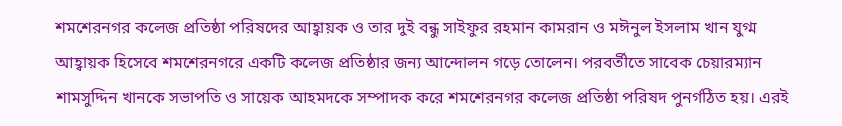শমশেরনগর কলেজ প্রতিষ্ঠা পরিষদের আহ্বায়ক ও তার দুই বন্ধু সাইফুর রহমান কামরান ও মঈনুল ইসলাম খান যুগ্ম আহ্বায়ক হিসেবে শমশেরনগরে একটি কলেজ প্রতিষ্ঠার জন্য আন্দোলন গড়ে তোলেন। পরবর্তীতে সাবেক চেয়ারম্যান শামসুদ্দিন খানকে সভাপতি ও সায়েক আহমদকে সম্পাদক করে শমশেরনগর কলেজ প্রতিষ্ঠা পরিষদ পুনর্গঠিত হয়। এরই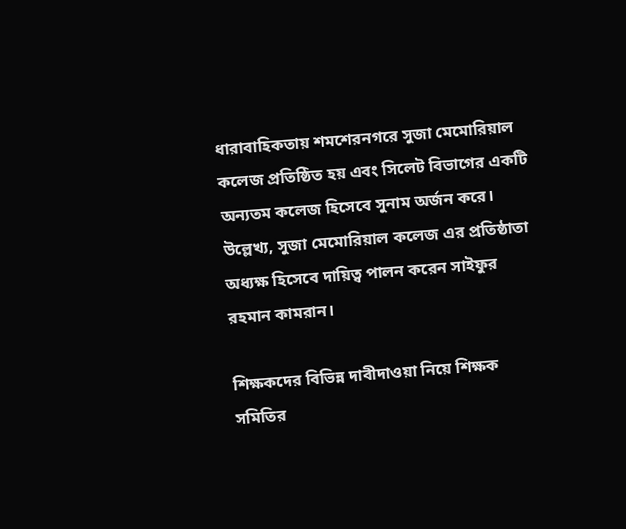ধারাবাহিকতায় শমশেরনগরে সুজা মেমোরিয়াল কলেজ প্রতিষ্ঠিত হয় এবং সিলেট বিভাগের একটি অন্যতম কলেজ হিসেবে সুনাম অর্জন করে। উল্লেখ্য, সুজা মেমোরিয়াল কলেজ এর প্রতিষ্ঠাতা অধ্যক্ষ হিসেবে দায়িত্ব পালন করেন সাইফুর রহমান কামরান।

শিক্ষকদের বিভিন্ন দাবীদাওয়া নিয়ে শিক্ষক সমিতির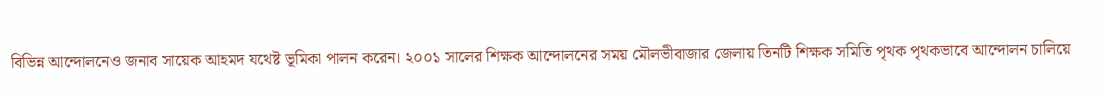বিভিন্ন আন্দোলনেও জনাব সায়েক আহমদ যথেষ্ট ভূমিকা পালন করেন। ২০০১ সালের শিক্ষক আন্দোলনের সময় মৌলভীবাজার জেলায় তিনটি শিক্ষক সমিতি পৃথক পৃথকভাবে আন্দোলন চালিয়ে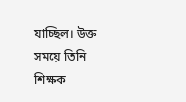যাচ্ছিল। উক্ত সময়ে তিনি শিক্ষক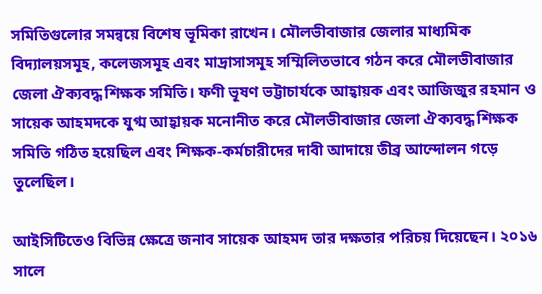সমিতিগুলোর সমন্বয়ে বিশেষ ভূমিকা রাখেন। মৌলভীবাজার জেলার মাধ্যমিক বিদ্যালয়সমূহ, কলেজসমূহ এবং মাদ্রাসাসমূহ সম্মিলিতভাবে গঠন করে মৌলভীবাজার জেলা ঐক্যবদ্ধ শিক্ষক সমিতি। ফণী ভূষণ ভট্টাচার্যকে আহ্বায়ক এবং আজিজুর রহমান ও সায়েক আহমদকে যুগ্ম আহ্বায়ক মনোনীত করে মৌলভীবাজার জেলা ঐক্যবদ্ধ শিক্ষক সমিতি গঠিত হয়েছিল এবং শিক্ষক-কর্মচারীদের দাবী আদায়ে তীব্র আন্দোলন গড়ে তুলেছিল।

আইসিটিতেও বিভিন্ন ক্ষেত্রে জনাব সায়েক আহমদ তার দক্ষতার পরিচয় দিয়েছেন। ২০১৬ সালে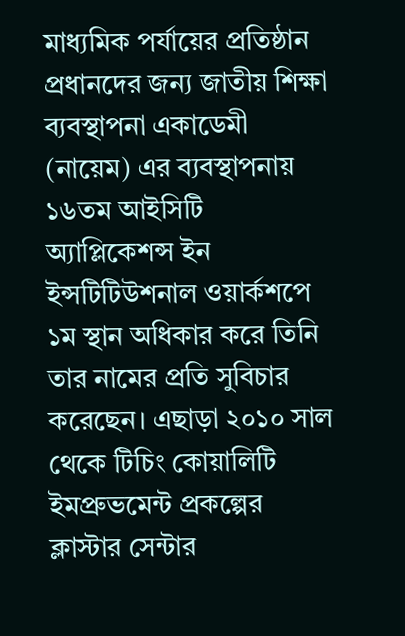মাধ্যমিক পর্যায়ের প্রতিষ্ঠান প্রধানদের জন্য জাতীয় শিক্ষা ব্যবস্থাপনা একাডেমী (নায়েম) এর ব্যবস্থাপনায় ১৬তম আইসিটি অ্যাপ্লিকেশন্স ইন ইন্সটিটিউশনাল ওয়ার্কশপে ১ম স্থান অধিকার করে তিনি তার নামের প্রতি সুবিচার করেছেন। এছাড়া ২০১০ সাল থেকে টিচিং কোয়ালিটি ইমপ্রুভমেন্ট প্রকল্পের ক্লাস্টার সেন্টার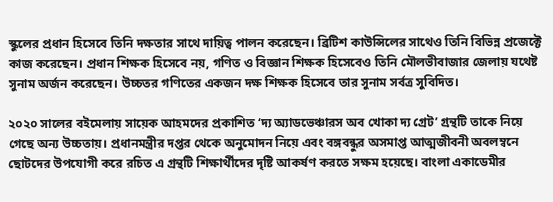স্কুলের প্রধান হিসেবে তিনি দক্ষতার সাথে দায়িত্ব পালন করেছেন। ব্রিটিশ কাউন্সিলের সাথেও তিনি বিভিন্ন প্রজেক্টে কাজ করেছেন। প্রধান শিক্ষক হিসেবে নয়, গণিত ও বিজ্ঞান শিক্ষক হিসেবেও তিনি মৌলভীবাজার জেলায় যথেষ্ট সুনাম অর্জন করেছেন। উচ্চতর গণিতের একজন দক্ষ শিক্ষক হিসেবে তার সুনাম সর্বত্র সুবিদিত।

২০২০ সালের বইমেলায় সায়েক আহমদের প্রকাশিত ‘দ্য অ্যাডভেঞ্চারস অব খোকা দ্য গ্রেট’ গ্রন্থটি তাকে নিয়ে গেছে অন্য উচ্চতায়। প্রধানমন্ত্রীর দপ্তর থেকে অনুমোদন নিয়ে এবং বঙ্গবন্ধুর অসমাপ্ত আত্মজীবনী অবলম্বনে ছোটদের উপযোগী করে রচিত এ গ্রন্থটি শিক্ষার্থীদের দৃষ্টি আকর্ষণ করতে সক্ষম হয়েছে। বাংলা একাডেমীর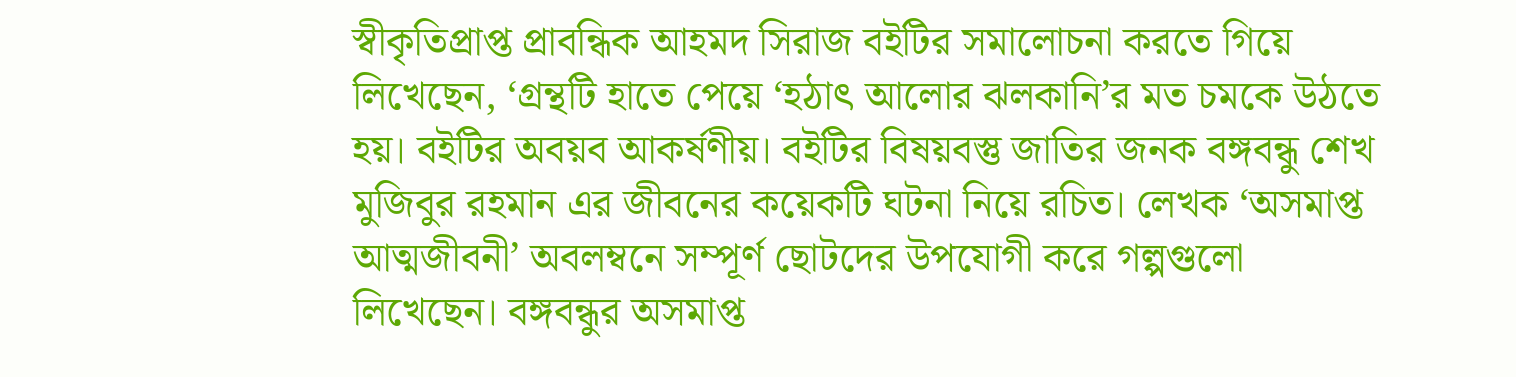স্বীকৃতিপ্রাপ্ত প্রাবন্ধিক আহমদ সিরাজ বইটির সমালোচনা করতে গিয়ে লিখেছেন, ‘গ্রন্থটি হাতে পেয়ে ‘হঠাৎ আলোর ঝলকানি’র মত চমকে উঠতে হয়। বইটির অবয়ব আকর্ষণীয়। বইটির বিষয়বস্তু জাতির জনক বঙ্গবন্ধু শেখ মুজিবুর রহমান এর জীবনের কয়েকটি ঘটনা নিয়ে রচিত। লেখক ‘অসমাপ্ত আত্মজীবনী’ অবলম্বনে সম্পূর্ণ ছোটদের উপযোগী করে গল্পগুলো লিখেছেন। বঙ্গবন্ধুর অসমাপ্ত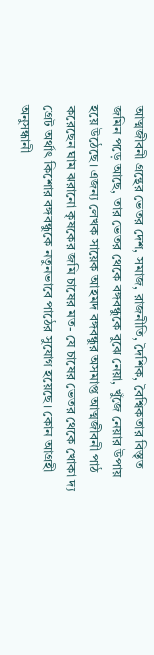আত্মজীবনী গ্রন্থের ভেতর দেশ, সমাজ, রাজনীতি, দৈশিক, বৈশ্বিকতার বিস্তৃত জমিন পড়ে আছে, তার ভেতর থেকে বঙ্গবন্ধুকে বুঝে নেয়া, খুঁজে নেয়ার উপায় হয়ে উঠেছে। এজন্য লেখক সায়েক আহমদ বঙ্গবন্ধুর অসমাপ্ত আত্মজীবনী পাঠ করেছেন ঘাম ঝরানো কৃষকের জমি চাষের মত- যে চাষের ভেতর থেকে খোকা দ্য গ্রেট অর্থাৎ কিশোর বঙ্গবন্ধুকে নতুনভাবে পাঠের সুযোগ হয়েছে। কোন আগ্রহী অনুসন্ধানী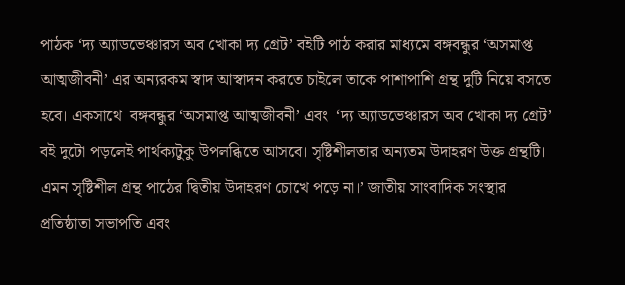পাঠক ‘দ্য অ্যাডভেঞ্চারস অব খোকা দ্য গ্রেট’ বইটি পাঠ করার মাধ্যমে বঙ্গবন্ধুর ‘অসমাপ্ত আত্মজীবনী’ এর অন্যরকম স্বাদ আস্বাদন করতে চাইলে তাকে পাশাপাশি গ্রন্থ দুটি নিয়ে বসতে হবে। একসাথে  বঙ্গবন্ধুর ‘অসমাপ্ত আত্মজীবনী’ এবং  ‘দ্য অ্যাডভেঞ্চারস অব খোকা দ্য গ্রেট’ বই দুটো পড়লেই পার্থক্যটুকু উপলব্ধিতে আসবে। সৃষ্টিশীলতার অন্যতম উদাহরণ উক্ত গ্রন্থটি। এমন সৃষ্টিশীল গ্রন্থ পাঠের দ্বিতীয় উদাহরণ চোখে পড়ে না।’ জাতীয় সাংবাদিক সংস্থার প্রতিষ্ঠাতা সভাপতি এবং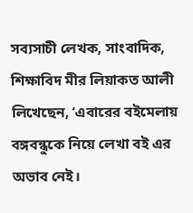সব্যসাচী লেখক, সাংবাদিক, শিক্ষাবিদ মীর লিয়াকত আলী লিখেছেন, ‘এবারের বইমেলায় বঙ্গবন্ধুকে নিয়ে লেখা বই এর অভাব নেই।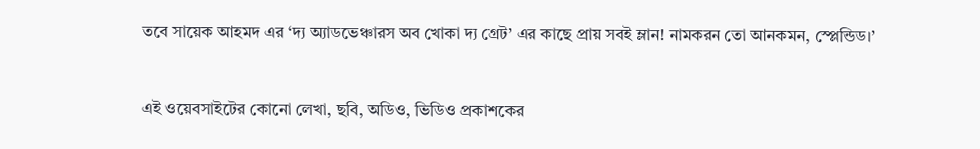তবে সায়েক আহমদ এর ‘দ্য অ্যাডভেঞ্চারস অব খোকা দ্য গ্রেট’ এর কাছে প্রায় সবই ম্লান! নামকরন তো আনকমন, স্প্লেন্ডিড।’


এই ওয়েবসাইটের কোনো লেখা, ছবি, অডিও, ভিডিও প্রকাশকের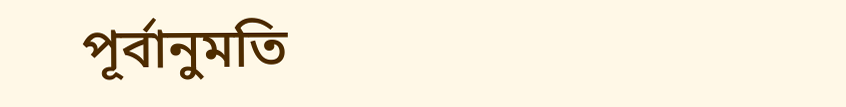পূর্বানুমতি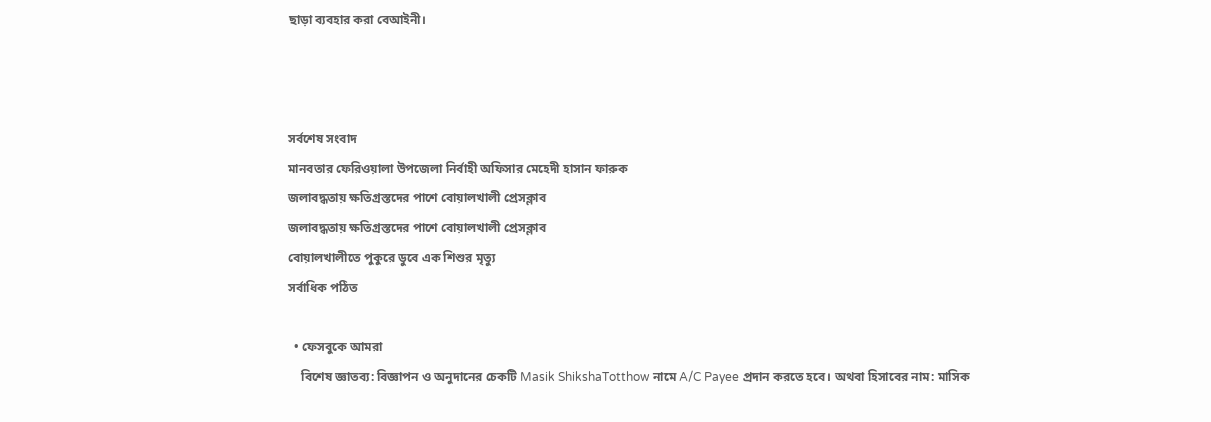ছাড়া ব্যবহার করা বেআইনী।



সর্বশেষ সংবাদ
মানবতার ফেরিওয়ালা উপজেলা নির্বাহী অফিসার মেহেদী হাসান ফারুক
জলাবদ্ধতায় ক্ষতিগ্রস্তদের পাশে বোয়ালখালী প্রেসক্লাব
জলাবদ্ধতায় ক্ষতিগ্রস্তদের পাশে বোয়ালখালী প্রেসক্লাব
বোয়ালখালীতে পুকুরে ডুবে এক শিশুর মৃত্যু
সর্বাধিক পঠিত

  • ফেসবুকে আমরা
    বিশেষ জ্ঞাতব্য: বিজ্ঞাপন ও অনুদানের চেকটি Masik ShikshaTotthow নামে A/C Payee প্রদান করতে হবে। অথবা হিসাবের নাম: মাসিক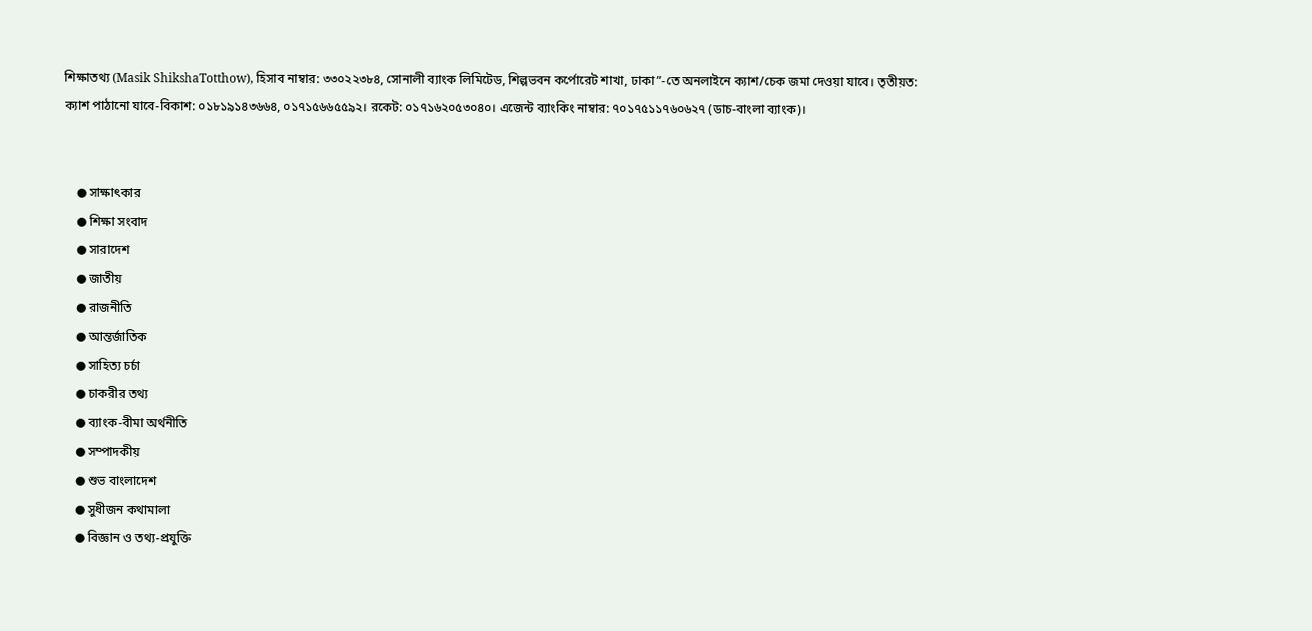শিক্ষাতথ্য (Masik ShikshaTotthow), হিসাব নাম্বার: ৩৩০২২৩৮৪, সোনালী ব্যাংক লিমিটেড, শিল্পভবন কর্পোরেট শাখা, ঢাকা”-তে অনলাইনে ক্যাশ/চেক জমা দেওয়া যাবে। তৃতীয়ত: ক্যাশ পাঠানো যাবে-বিকাশ: ০১৮১৯১৪৩৬৬৪, ০১৭১৫৬৬৫৫৯২। রকেট: ০১৭১৬২০৫৩০৪০। এজেন্ট ব্যাংকিং নাম্বার: ৭০১৭৫১১৭৬০৬২৭ (ডাচ-বাংলা ব্যাংক)।


    ● সাক্ষাৎকার
    ● শিক্ষা সংবাদ
    ● সারাদেশ
    ● জাতীয়
    ● রাজনীতি
    ● আন্তর্জাতিক
    ● সাহিত্য চর্চা
    ● চাকরীর তথ্য
    ● ব্যাংক-বীমা অর্থনীতি
    ● সম্পাদকীয়
    ● শুভ বাংলাদেশ
    ● সুধীজন কথামালা
    ● বিজ্ঞান ও তথ্য-প্রযুক্তি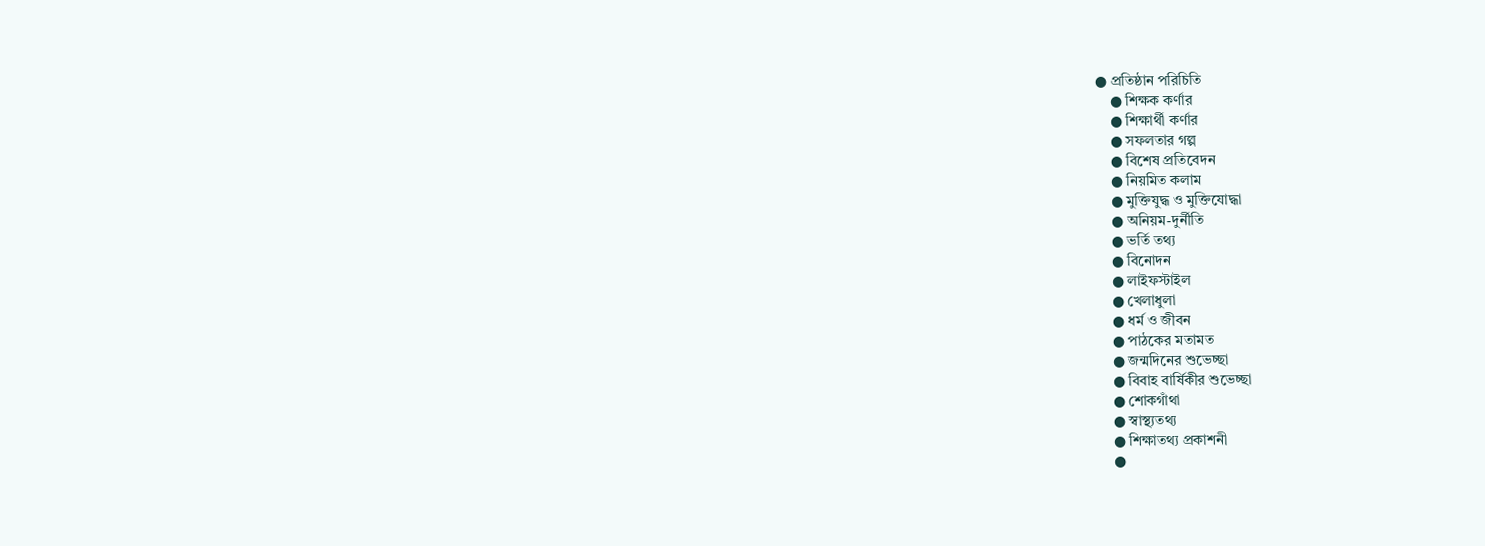● প্রতিষ্ঠান পরিচিতি
    ● শিক্ষক কর্ণার
    ● শিক্ষার্থী কর্ণার
    ● সফলতার গল্প
    ● বিশেষ প্রতিবেদন
    ● নিয়মিত কলাম
    ● মুক্তিযুদ্ধ ও মুক্তিযোদ্ধা
    ● অনিয়ম-দুর্নীতি
    ● ভর্তি তথ্য
    ● বিনোদন
    ● লাইফস্টাইল
    ● খেলাধুলা
    ● ধর্ম ও জীবন
    ● পাঠকের মতামত
    ● জন্মদিনের শুভেচ্ছা
    ● বিবাহ বার্ষিকীর শুভেচ্ছা
    ● শোকগাঁথা
    ● স্বাস্থ্যতথ্য
    ● শিক্ষাতথ্য প্রকাশনী
    ●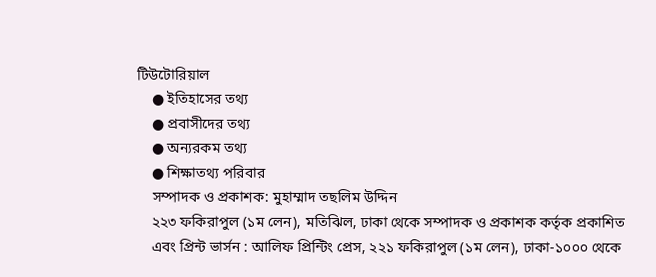টিউটোরিয়াল
    ● ইতিহাসের তথ্য
    ● প্রবাসীদের তথ্য
    ● অন্যরকম তথ্য
    ● শিক্ষাতথ্য পরিবার
    সম্পাদক ও প্রকাশক: মুহাম্মাদ তছলিম উদ্দিন
    ২২৩ ফকিরাপুল (১ম লেন), মতিঝিল, ঢাকা থেকে সম্পাদক ও প্রকাশক কর্তৃক প্রকাশিত
    এবং প্রিন্ট ভার্সন : আলিফ প্রিন্টিং প্রেস, ২২১ ফকিরাপুল (১ম লেন), ঢাকা-১০০০ থেকে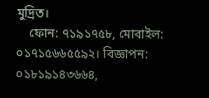মুদ্রিত।
    ফোন: ৭১৯১৭৫৮, মোবাইল: ০১৭১৫৬৬৫৫৯২। বিজ্ঞাপন: ০১৮১৯১৪৩৬৬৪,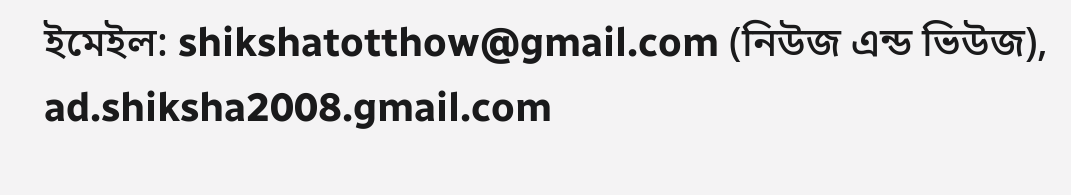ইমেইল: shikshatotthow@gmail.com (নিউজ এন্ড ভিউজ), ad.shiksha2008.gmail.com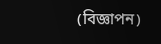(বিজ্ঞাপন)